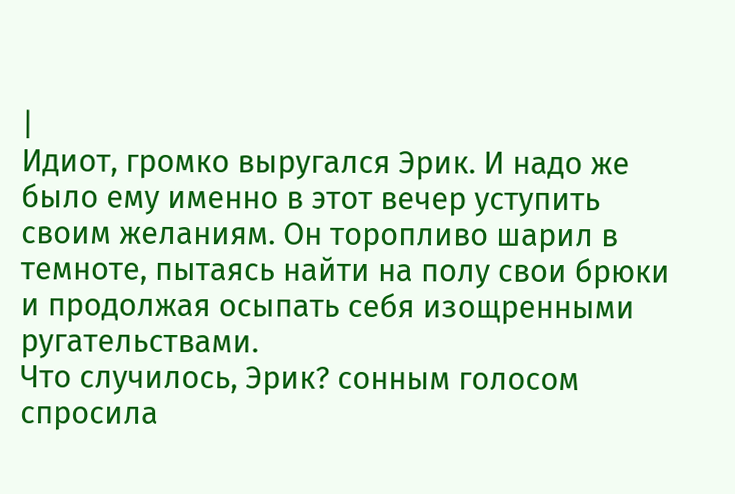|
Идиот, громко выругался Эрик. И надо же было ему именно в этот вечер уступить своим желаниям. Он торопливо шарил в темноте, пытаясь найти на полу свои брюки и продолжая осыпать себя изощренными ругательствами.
Что случилось, Эрик? сонным голосом спросила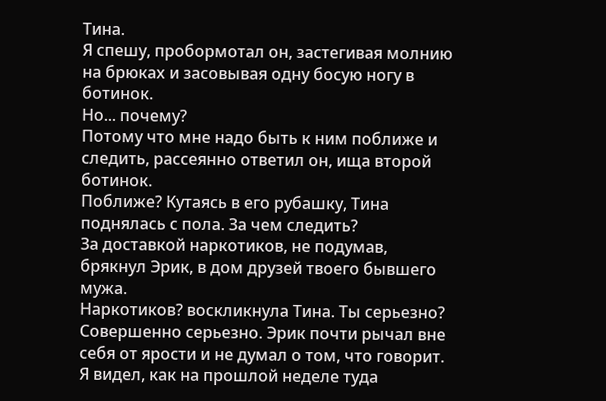Тина.
Я спешу, пробормотал он, застегивая молнию на брюках и засовывая одну босую ногу в ботинок.
Но... почему?
Потому что мне надо быть к ним поближе и следить, рассеянно ответил он, ища второй ботинок.
Поближе? Кутаясь в его рубашку, Тина поднялась с пола. За чем следить?
За доставкой наркотиков, не подумав, брякнул Эрик, в дом друзей твоего бывшего мужа.
Наркотиков? воскликнула Тина. Ты серьезно?
Совершенно серьезно. Эрик почти рычал вне себя от ярости и не думал о том, что говорит. Я видел, как на прошлой неделе туда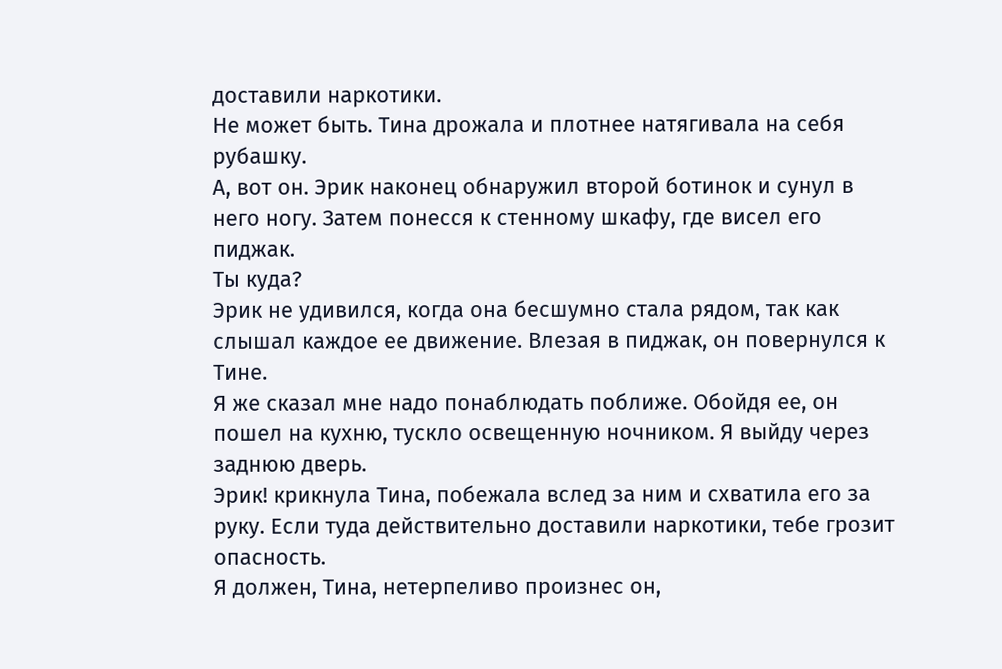доставили наркотики.
Не может быть. Тина дрожала и плотнее натягивала на себя рубашку.
А, вот он. Эрик наконец обнаружил второй ботинок и сунул в него ногу. Затем понесся к стенному шкафу, где висел его пиджак.
Ты куда?
Эрик не удивился, когда она бесшумно стала рядом, так как слышал каждое ее движение. Влезая в пиджак, он повернулся к Тине.
Я же сказал мне надо понаблюдать поближе. Обойдя ее, он пошел на кухню, тускло освещенную ночником. Я выйду через заднюю дверь.
Эрик! крикнула Тина, побежала вслед за ним и схватила его за руку. Если туда действительно доставили наркотики, тебе грозит опасность.
Я должен, Тина, нетерпеливо произнес он,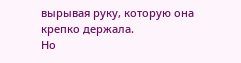вырывая руку, которую она крепко держала.
Но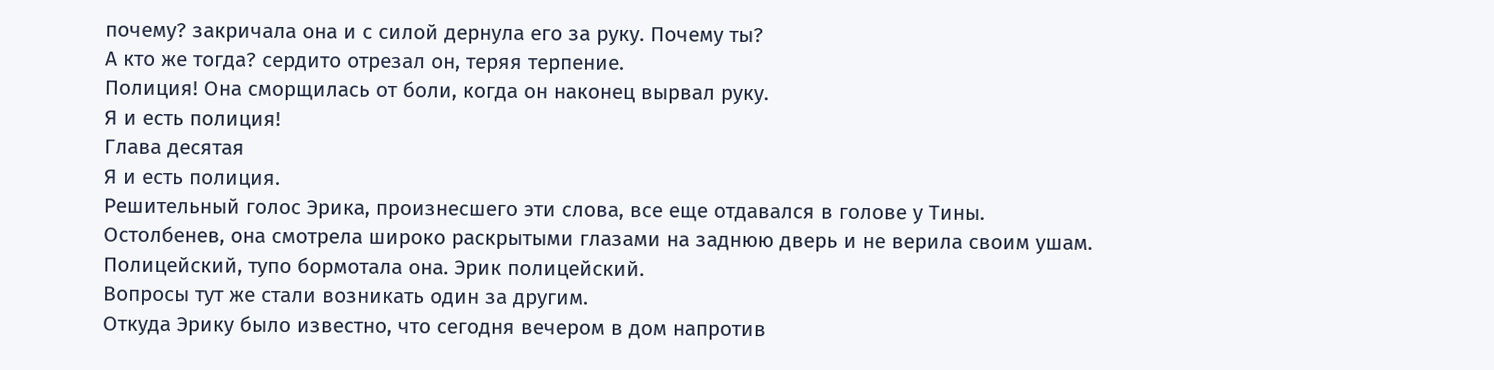почему? закричала она и с силой дернула его за руку. Почему ты?
А кто же тогда? сердито отрезал он, теряя терпение.
Полиция! Она сморщилась от боли, когда он наконец вырвал руку.
Я и есть полиция!
Глава десятая
Я и есть полиция.
Решительный голос Эрика, произнесшего эти слова, все еще отдавался в голове у Тины. Остолбенев, она смотрела широко раскрытыми глазами на заднюю дверь и не верила своим ушам.
Полицейский, тупо бормотала она. Эрик полицейский.
Вопросы тут же стали возникать один за другим.
Откуда Эрику было известно, что сегодня вечером в дом напротив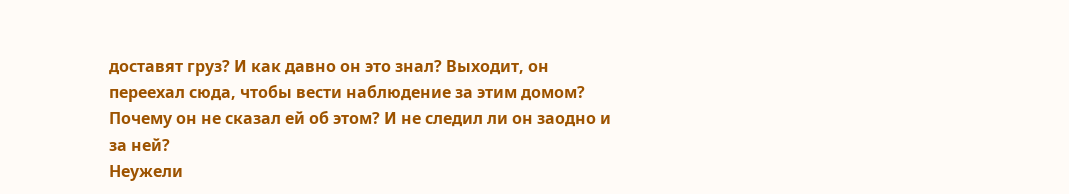доставят груз? И как давно он это знал? Выходит, он переехал сюда, чтобы вести наблюдение за этим домом? Почему он не сказал ей об этом? И не следил ли он заодно и за ней?
Неужели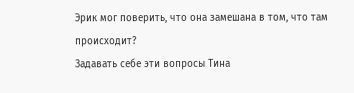Эрик мог поверить, что она замешана в том, что там происходит?
Задавать себе эти вопросы Тина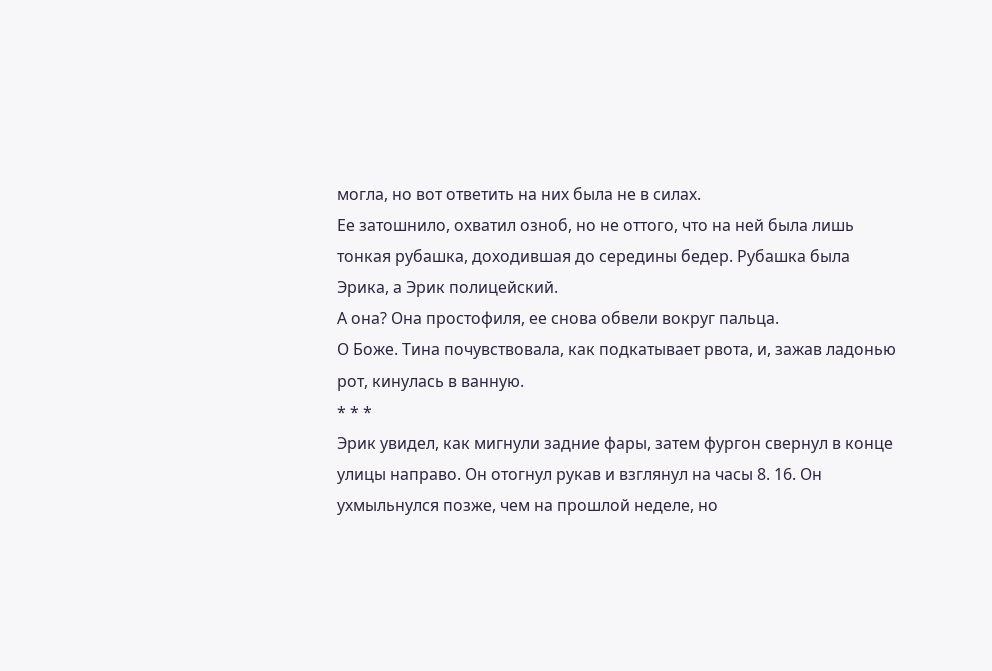могла, но вот ответить на них была не в силах.
Ее затошнило, охватил озноб, но не оттого, что на ней была лишь тонкая рубашка, доходившая до середины бедер. Рубашка была Эрика, а Эрик полицейский.
А она? Она простофиля, ее снова обвели вокруг пальца.
О Боже. Тина почувствовала, как подкатывает рвота, и, зажав ладонью рот, кинулась в ванную.
* * *
Эрик увидел, как мигнули задние фары, затем фургон свернул в конце улицы направо. Он отогнул рукав и взглянул на часы 8. 16. Он ухмыльнулся позже, чем на прошлой неделе, но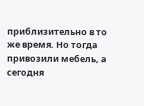приблизительно в то же время. Но тогда привозили мебель, а сегодня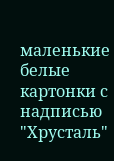маленькие белые картонки с надписью "Хрусталь"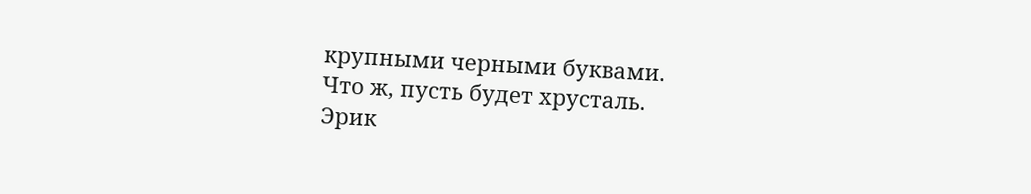крупными черными буквами.
Что ж, пусть будет хрусталь.
Эрик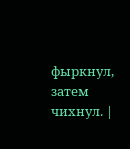фыркнул, затем чихнул. |